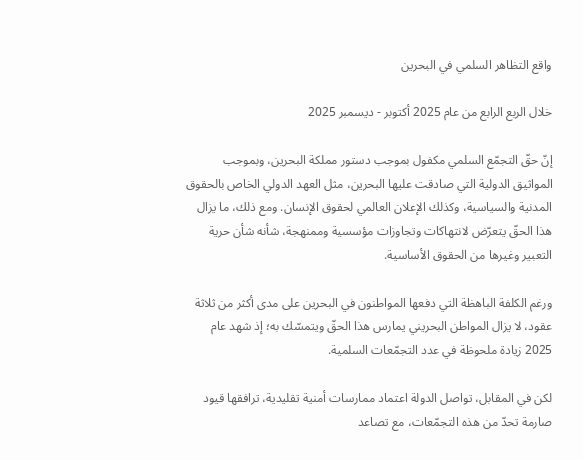واقع التظاهر السلمي في البحرين

خلال الربع الرابع من عام 2025 أكتوبر - ديسمبر 2025

إنّ حقّ التجمّع السلمي مكفول بموجب دستور مملكة البحرين، وبموجب المواثيق الدولية التي صادقت عليها البحرين، مثل العهد الدولي الخاص بالحقوق المدنية والسياسية، وكذلك الإعلان العالمي لحقوق الإنسان. ومع ذلك، ما يزال هذا الحقّ يتعرّض لانتهاكات وتجاوزات مؤسسية وممنهجة، شأنه شأن حرية التعبير وغيرها من الحقوق الأساسية.

ورغم الكلفة الباهظة التي دفعها المواطنون في البحرين على مدى أكثر من ثلاثة عقود، لا يزال المواطن البحريني يمارس هذا الحقّ ويتمسّك به؛ إذ شهد عام 2025 زيادة ملحوظة في عدد التجمّعات السلمية.

لكن في المقابل، تواصل الدولة اعتماد ممارسات أمنية تقليدية، ترافقها قيود صارمة تحدّ من هذه التجمّعات، مع تصاعد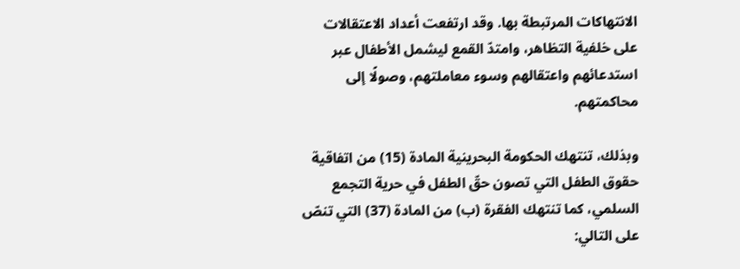الانتهاكات المرتبطة بها. وقد ارتفعت أعداد الاعتقالات على خلفية التظاهر، وامتدّ القمع ليشمل الأطفال عبر استدعائهم واعتقالهم وسوء معاملتهم، وصولًا إلى محاكمتهم.

وبذلك، تنتهك الحكومة البحرينية المادة (15) من اتفاقية حقوق الطفل التي تصون حقّ الطفل في حرية التجمع السلمي، كما تنتهك الفقرة (ب) من المادة (37) التي تنصّ على التالي: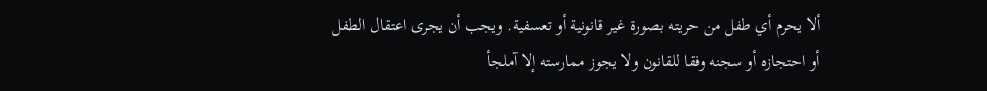ألا يحرم أي طفل من حريته بصورة غير قانونية أو تعسفية. ويجب أن يجرى اعتقال الطفل أو احتجازه أو سجنه وفقا للقانون ولا يجوز ممارسته إلا آملجأ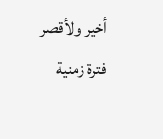أخير ولأقصر فترة زمنية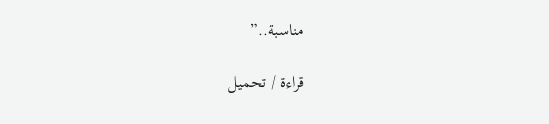مناسبة..”

قراءة / تحميل